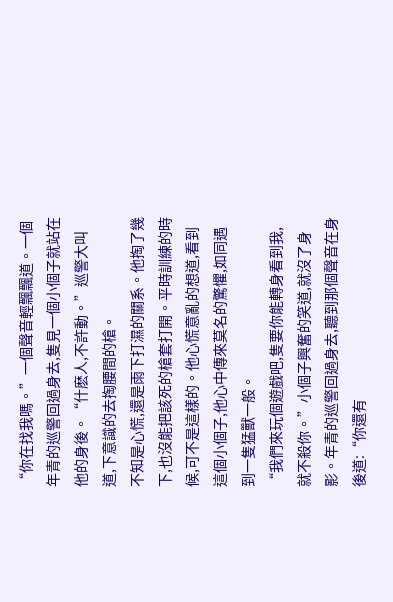“你在找我嗎。”一個聲音輕飄飄道。一個年青的巡警回過身去,隻見一個小個子就站在他的身後。“什麽人,不許動。”巡警大叫道,下意識的去掏腰間的槍。
不知是心慌,還是雨下打濕的關系。他掏了幾下,也沒能把該死的槍套打開。平時訓練的時候,可不是這樣的。他心慌意亂的想道,看到這個小個子,他心中傳來莫名的驚懼,如同遇到一隻猛獸一般。
“我們來玩個遊戲吧,隻要你能轉身看到我,就不殺你。”小個子興奮的笑道,就沒了身影。年青的巡警回過身去,聽到那個聲音在身後道:“你還有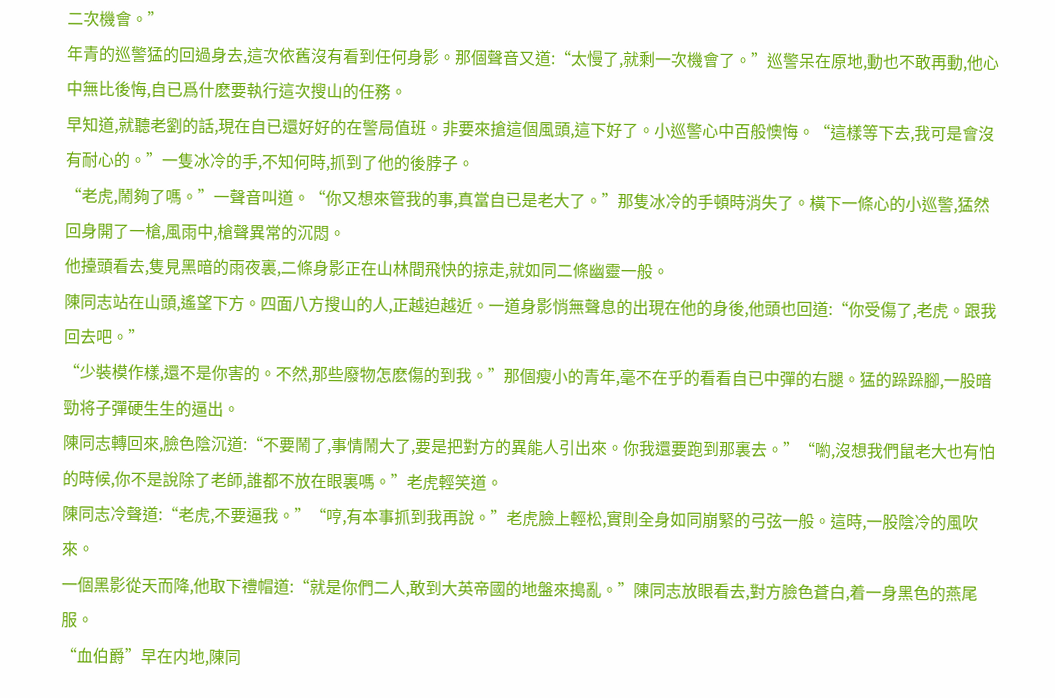二次機會。”
年青的巡警猛的回過身去,這次依舊沒有看到任何身影。那個聲音又道:“太慢了,就剩一次機會了。”巡警呆在原地,動也不敢再動,他心中無比後悔,自已爲什麽要執行這次搜山的任務。
早知道,就聽老劉的話,現在自已還好好的在警局值班。非要來搶這個風頭,這下好了。小巡警心中百般懊悔。“這樣等下去,我可是會沒有耐心的。”一隻冰冷的手,不知何時,抓到了他的後脖子。
“老虎,鬧夠了嗎。”一聲音叫道。“你又想來管我的事,真當自已是老大了。”那隻冰冷的手頓時消失了。橫下一條心的小巡警,猛然回身開了一槍,風雨中,槍聲異常的沉悶。
他擡頭看去,隻見黑暗的雨夜裏,二條身影正在山林間飛快的掠走,就如同二條幽靈一般。
陳同志站在山頭,遙望下方。四面八方搜山的人,正越迫越近。一道身影悄無聲息的出現在他的身後,他頭也回道:“你受傷了,老虎。跟我回去吧。”
“少裝模作樣,還不是你害的。不然,那些廢物怎麽傷的到我。”那個瘦小的青年,毫不在乎的看看自已中彈的右腿。猛的跺跺腳,一股暗勁将子彈硬生生的逼出。
陳同志轉回來,臉色陰沉道:“不要鬧了,事情鬧大了,要是把對方的異能人引出來。你我還要跑到那裏去。”“喲,沒想我們鼠老大也有怕的時候,你不是說除了老師,誰都不放在眼裏嗎。”老虎輕笑道。
陳同志冷聲道:“老虎,不要逼我。”“哼,有本事抓到我再說。”老虎臉上輕松,實則全身如同崩緊的弓弦一般。這時,一股陰冷的風吹來。
一個黑影從天而降,他取下禮帽道:“就是你們二人,敢到大英帝國的地盤來搗亂。”陳同志放眼看去,對方臉色蒼白,着一身黑色的燕尾服。
“血伯爵”早在内地,陳同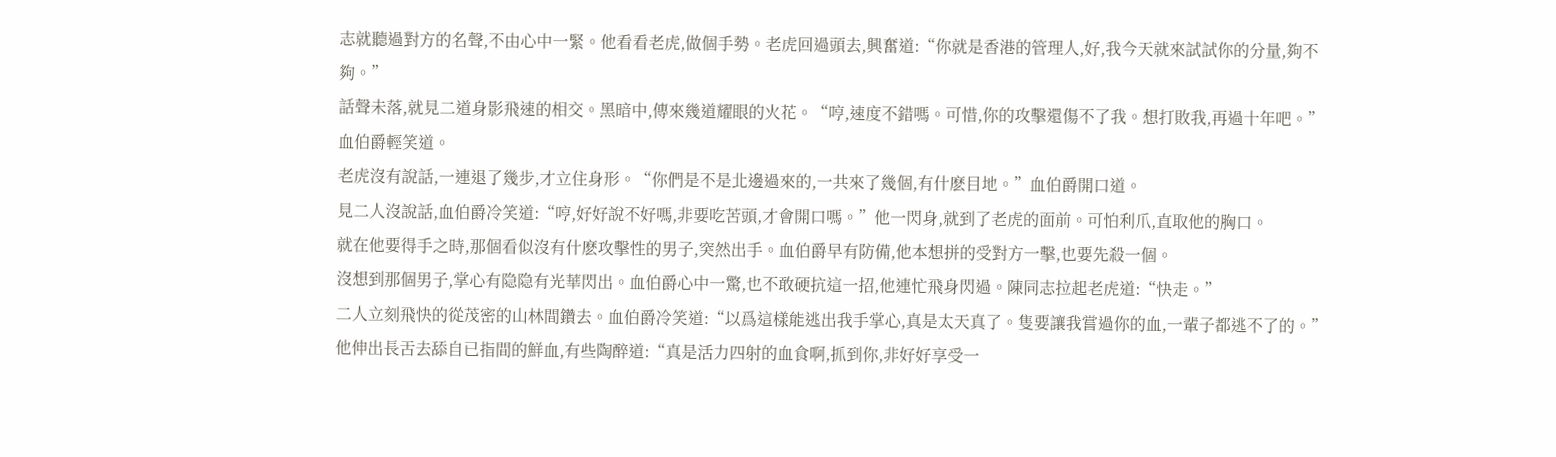志就聽過對方的名聲,不由心中一緊。他看看老虎,做個手勢。老虎回過頭去,興奮道:“你就是香港的管理人,好,我今天就來試試你的分量,夠不夠。”
話聲未落,就見二道身影飛速的相交。黑暗中,傳來幾道耀眼的火花。“哼,速度不錯嗎。可惜,你的攻擊還傷不了我。想打敗我,再過十年吧。”血伯爵輕笑道。
老虎沒有說話,一連退了幾步,才立住身形。“你們是不是北邊過來的,一共來了幾個,有什麽目地。”血伯爵開口道。
見二人沒說話,血伯爵冷笑道:“哼,好好說不好嗎,非要吃苦頭,才會開口嗎。”他一閃身,就到了老虎的面前。可怕利爪,直取他的胸口。
就在他要得手之時,那個看似沒有什麽攻擊性的男子,突然出手。血伯爵早有防備,他本想拼的受對方一擊,也要先殺一個。
沒想到那個男子,掌心有隐隐有光華閃出。血伯爵心中一驚,也不敢硬抗這一招,他連忙飛身閃過。陳同志拉起老虎道:“快走。”
二人立刻飛快的從茂密的山林間鑽去。血伯爵冷笑道:“以爲這樣能逃出我手掌心,真是太天真了。隻要讓我嘗過你的血,一輩子都逃不了的。”
他伸出長舌去舔自已指間的鮮血,有些陶醉道:“真是活力四射的血食啊,抓到你,非好好享受一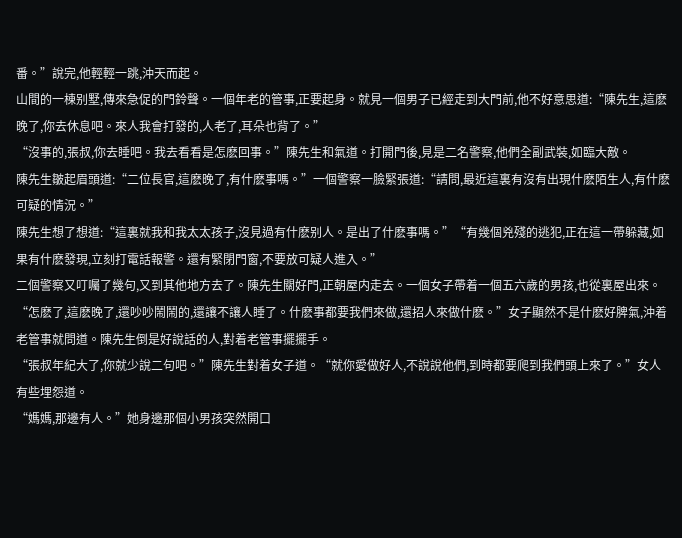番。”說完,他輕輕一跳,沖天而起。
山間的一棟别墅,傳來急促的門鈴聲。一個年老的管事,正要起身。就見一個男子已經走到大門前,他不好意思道:“陳先生,這麽晚了,你去休息吧。來人我會打發的,人老了,耳朵也背了。”
“沒事的,張叔,你去睡吧。我去看看是怎麽回事。”陳先生和氣道。打開門後,見是二名警察,他們全副武裝,如臨大敵。
陳先生皺起眉頭道:“二位長官,這麽晚了,有什麽事嗎。”一個警察一臉緊張道:“請問,最近這裏有沒有出現什麽陌生人,有什麽可疑的情況。”
陳先生想了想道:“這裏就我和我太太孩子,沒見過有什麽别人。是出了什麽事嗎。”“有幾個兇殘的逃犯,正在這一帶躲藏,如果有什麽發現,立刻打電話報警。還有緊閉門窗,不要放可疑人進入。”
二個警察又叮囑了幾句,又到其他地方去了。陳先生關好門,正朝屋内走去。一個女子帶着一個五六歲的男孩,也從裏屋出來。
“怎麽了,這麽晚了,還吵吵鬧鬧的,還讓不讓人睡了。什麽事都要我們來做,還招人來做什麽。”女子顯然不是什麽好脾氣,沖着老管事就問道。陳先生倒是好說話的人,對着老管事擺擺手。
“張叔年紀大了,你就少說二句吧。”陳先生對着女子道。“就你愛做好人,不說說他們,到時都要爬到我們頭上來了。”女人有些埋怨道。
“媽媽,那邊有人。”她身邊那個小男孩突然開口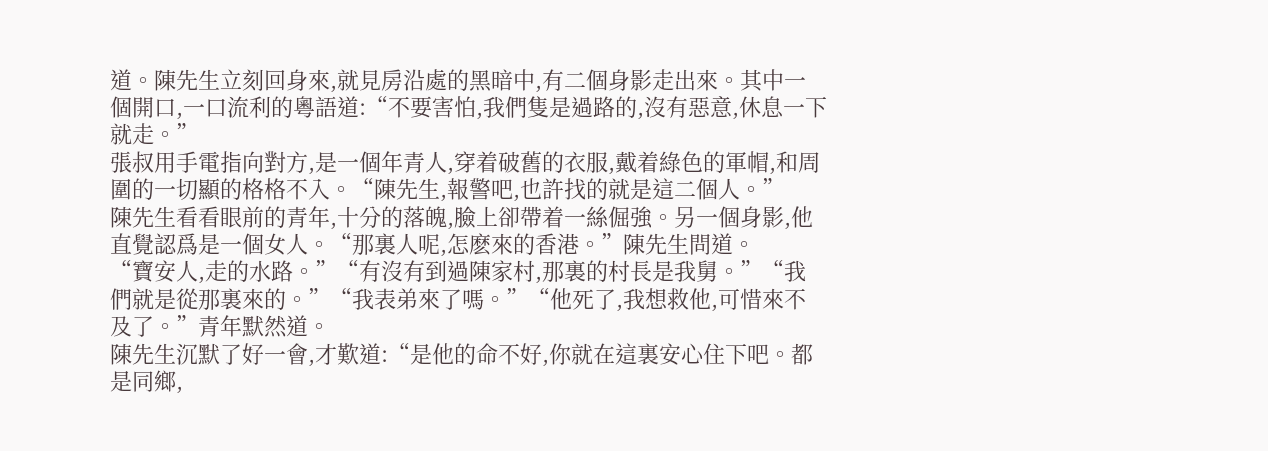道。陳先生立刻回身來,就見房沿處的黑暗中,有二個身影走出來。其中一個開口,一口流利的粵語道:“不要害怕,我們隻是過路的,沒有惡意,休息一下就走。”
張叔用手電指向對方,是一個年青人,穿着破舊的衣服,戴着綠色的軍帽,和周圍的一切顯的格格不入。“陳先生,報警吧,也許找的就是這二個人。”
陳先生看看眼前的青年,十分的落魄,臉上卻帶着一絲倔強。另一個身影,他直覺認爲是一個女人。“那裏人呢,怎麽來的香港。”陳先生問道。
“寶安人,走的水路。”“有沒有到過陳家村,那裏的村長是我舅。”“我們就是從那裏來的。”“我表弟來了嗎。”“他死了,我想救他,可惜來不及了。”青年默然道。
陳先生沉默了好一會,才歎道:“是他的命不好,你就在這裏安心住下吧。都是同鄉,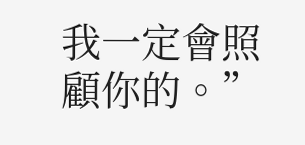我一定會照顧你的。”